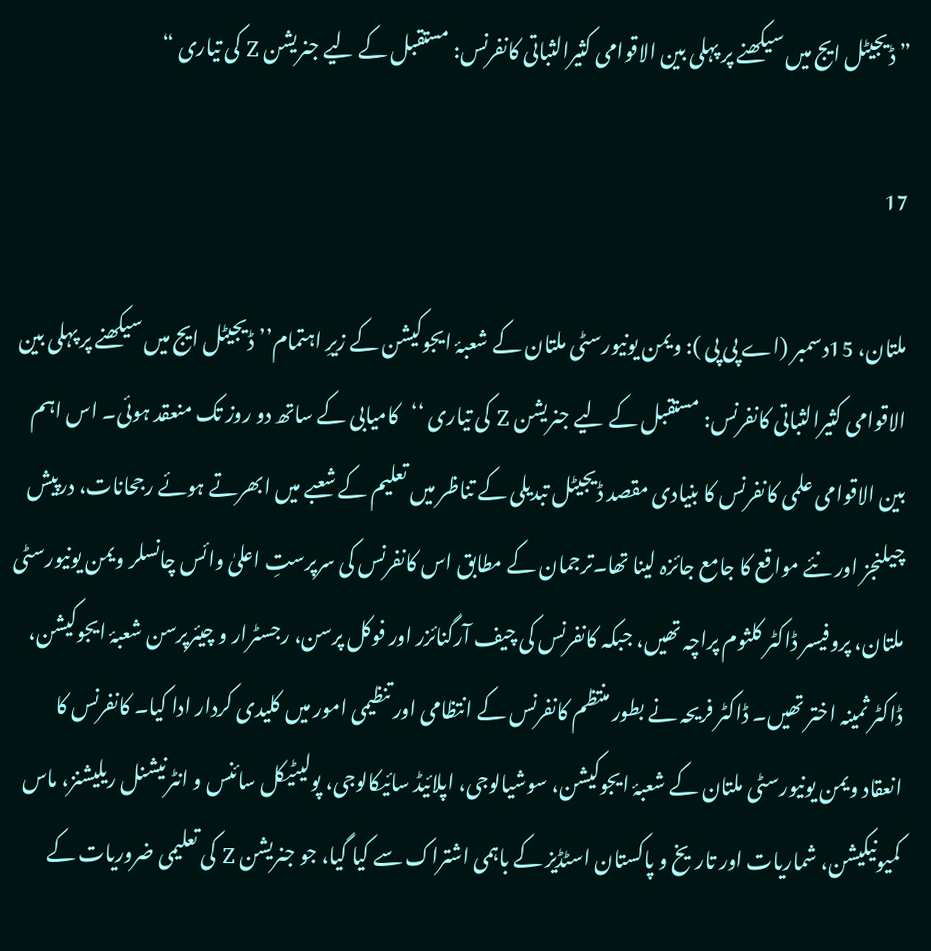” ڈیجیٹل ایج میں سیکھنے پر پہلی بین الاقوامی کثیرالثباتی کانفرنس: مستقبل کے لیے جنریشن Z کی تیاری “

17

ملتان، 15دسمبر (اے پی پی ): ویمن یونیورسٹی ملتان کے شعبۂ ایجوکیشن کے زیرِ اہتمام’’ڈیجیٹل ایج میں سیکھنے پر پہلی بین الاقوامی کثیرالثباتی کانفرنس: مستقبل کے لیے جنریشن Z کی تیاری ‘‘   کامیابی کے ساتھ دو روز تک منعقد ہوئی۔ اس اہم بین الاقوامی علمی کانفرنس کا بنیادی مقصد ڈیجیٹل تبدیلی کے تناظر میں تعلیم کے شعبے میں ابھرتے ہوئے رجحانات، درپیش چیلنجز اور نئے مواقع کا جامع جائزہ لینا تھا۔ترجمان کے مطابق اس کانفرنس کی سرپرستِ اعلیٰ وائس چانسلر ویمن یونیورسٹی ملتان، پروفیسر ڈاکٹر کلثوم پراچہ تھیں، جبکہ کانفرنس کی چیف آرگنائزر اور فوکل پرسن، رجسٹرار و چیئرپرسن شعبۂ ایجوکیشن، ڈاکٹر ثمینہ اختر تھیں۔ ڈاکٹر فریحہ نے بطور منتظم کانفرنس کے انتظامی اور تنظیمی امور میں کلیدی کردار ادا کیا۔ کانفرنس کا انعقاد ویمن یونیورسٹی ملتان کے شعبۂ ایجوکیشن، سوشیالوجی، اپلائیڈ سائیکالوجی، پولیٹیکل سائنس و انٹرنیشنل ریلیشنز، ماس کمیونیکیشن، شماریات اور تاریخ و پاکستان اسٹڈیز کے باہمی اشتراک سے کیا گیا، جو جنریشن Z کی تعلیمی ضروریات کے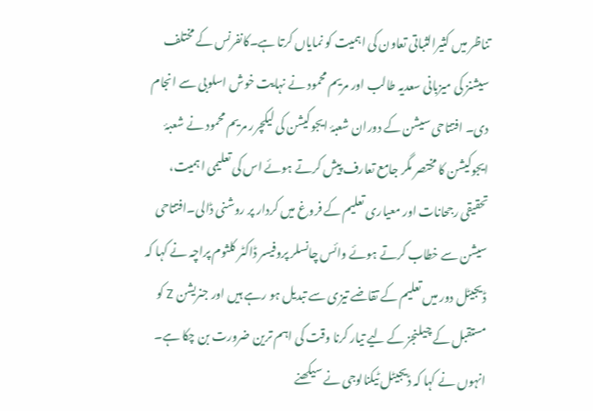تناظر میں کثیرالثباتی تعاون کی اہمیت کو نمایاں کرتا ہے۔کانفرنس کے مختلف سیشنز کی میزبانی سعدیہ طالب اور مریم محمود نے نہایت خوش اسلوبی سے انجام دی۔ افتتاحی سیشن کے دوران شعبۂ ایجوکیشن کی لیکچرر مریم محمود نے شعبۂ ایجوکیشن کا مختصر مگر جامع تعارف پیش کرتے ہوئے اس کی تعلیمی اہمیت، تحقیقی رجحانات اور معیاری تعلیم کے فروغ میں کردار پر روشنی ڈالی۔افتتاحی سیشن سے خطاب کرتے ہوئے وائس چانسلر پروفیسر ڈاکٹر کلثوم پراچہ نے کہا کہ ڈیجیٹل دور میں تعلیم کے تقاضے تیزی سے تبدیل ہو رہے ہیں اور جنریشن Z کو مستقبل کے چیلنجز کے لیے تیار کرنا وقت کی اہم ترین ضرورت بن چکا ہے۔     انہوں نے کہا کہ ڈیجیٹل ٹیکنالوجی نے سیکھنے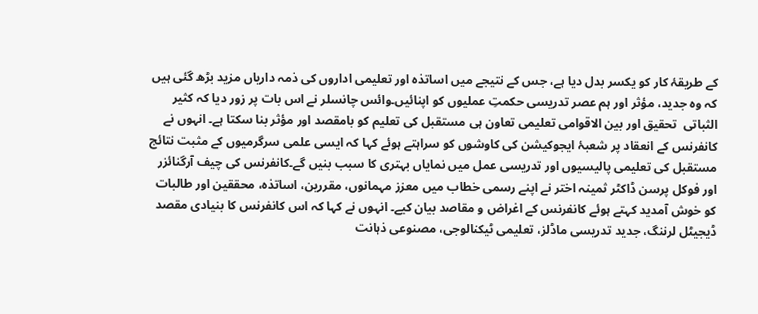کے طریقۂ کار کو یکسر بدل دیا ہے، جس کے نتیجے میں اساتذہ اور تعلیمی اداروں کی ذمہ داریاں مزید بڑھ گئی ہیں کہ وہ جدید، مؤثر اور ہم عصر تدریسی حکمتِ عملیوں کو اپنائیں۔وائس چانسلر نے اس بات پر زور دیا کہ کثیر الثباتی  تحقیق اور بین الاقوامی تعلیمی تعاون ہی مستقبل کی تعلیم کو بامقصد اور مؤثر بنا سکتا ہے۔ انہوں نے کانفرنس کے انعقاد پر شعبۂ ایجوکیشن کی کاوشوں کو سراہتے ہوئے کہا کہ ایسی علمی سرگرمیوں کے مثبت نتائج مستقبل کی تعلیمی پالیسیوں اور تدریسی عمل میں نمایاں بہتری کا سبب بنیں گے۔کانفرنس کی چیف آرگنائزر اور فوکل پرسن ڈاکٹر ثمینہ اختر نے اپنے رسمی خطاب میں معزز مہمانوں، مقررین، اساتذہ، محققین اور طالبات کو خوش آمدید کہتے ہوئے کانفرنس کے اغراض و مقاصد بیان کیے۔ انہوں نے کہا کہ اس کانفرنس کا بنیادی مقصد ڈیجیٹل لرننگ، جدید تدریسی ماڈلز، تعلیمی ٹیکنالوجی، مصنوعی ذہانت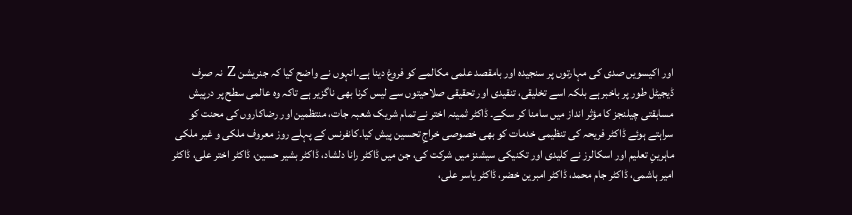اور اکیسویں صدی کی مہارتوں پر سنجیدہ اور بامقصد علمی مکالمے کو فروغ دینا ہے۔انہوں نے واضح کیا کہ جنریشن Z نہ صرف ڈیجیٹل طور پر باخبر ہے بلکہ اسے تخلیقی، تنقیدی اور تحقیقی صلاحیتوں سے لیس کرنا بھی ناگزیر ہے تاکہ وہ عالمی سطح پر درپیش مسابقتی چیلنجز کا مؤثر انداز میں سامنا کر سکے۔ ڈاکٹر ثمینہ اختر نے تمام شریک شعبہ جات، منتظمین اور رضاکاروں کی محنت کو سراہتے ہوئے ڈاکٹر فریحہ کی تنظیمی خدمات کو بھی خصوصی خراجِ تحسین پیش کیا۔کانفرنس کے پہلے روز معروف ملکی و غیر ملکی ماہرینِ تعلیم اور اسکالرز نے کلیدی اور تکنیکی سیشنز میں شرکت کی، جن میں ڈاکٹر رانا دلشاد، ڈاکٹر بشیر حسین، ڈاکٹر اختر علی، ڈاکٹر امیر ہاشمی، ڈاکٹر جام محمد، ڈاکٹر امبرین خضر، ڈاکٹر یاسر علی،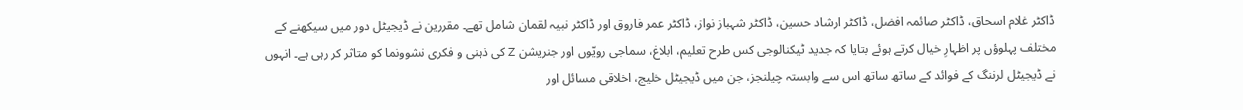ڈاکٹر غلام اسحاق، ڈاکٹر صائمہ افضل، ڈاکٹر ارشاد حسین، ڈاکٹر شہباز نواز، ڈاکٹر عمر فاروق اور ڈاکٹر نبیہ لقمان شامل تھے۔ مقررین نے ڈیجیٹل دور میں سیکھنے کے مختلف پہلوؤں پر اظہارِ خیال کرتے ہوئے بتایا کہ جدید ٹیکنالوجی کس طرح تعلیم، ابلاغ، سماجی رویّوں اور جنریشن Z کی ذہنی و فکری نشوونما کو متاثر کر رہی ہے۔ انہوں نے ڈیجیٹل لرننگ کے فوائد کے ساتھ ساتھ اس سے وابستہ چیلنجز، جن میں ڈیجیٹل خلیج، اخلاقی مسائل اور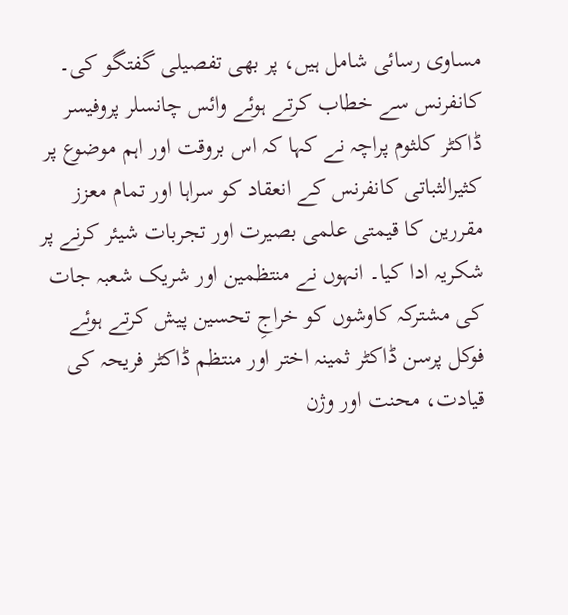مساوی رسائی شامل ہیں، پر بھی تفصیلی گفتگو کی۔ کانفرنس سے خطاب کرتے ہوئے وائس چانسلر پروفیسر ڈاکٹر کلثوم پراچہ نے کہا کہ اس بروقت اور اہم موضوع پر کثیرالثباتی کانفرنس کے انعقاد کو سراہا اور تمام معزز مقررین کا قیمتی علمی بصیرت اور تجربات شیئر کرنے پر شکریہ ادا کیا۔ انہوں نے منتظمین اور شریک شعبہ جات کی مشترکہ کاوشوں کو خراجِ تحسین پیش کرتے ہوئے فوکل پرسن ڈاکٹر ثمینہ اختر اور منتظم ڈاکٹر فریحہ کی قیادت، محنت اور وژن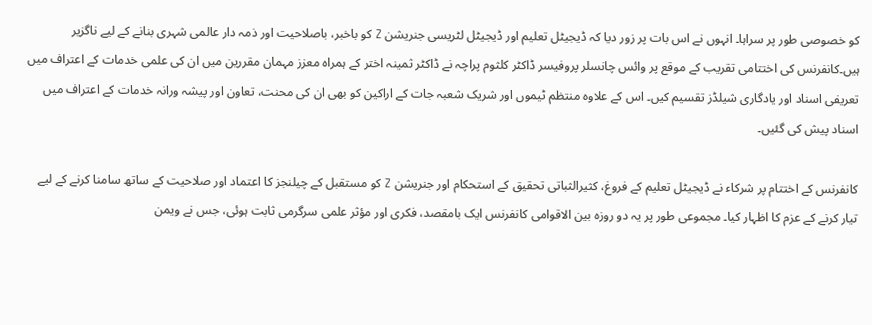کو خصوصی طور پر سراہا۔ انہوں نے اس بات پر زور دیا کہ ڈیجیٹل تعلیم اور ڈیجیٹل لٹریسی جنریشن Z کو باخبر، باصلاحیت اور ذمہ دار عالمی شہری بنانے کے لیے ناگزیر ہیں۔کانفرنس کی اختتامی تقریب کے موقع پر وائس چانسلر پروفیسر ڈاکٹر کلثوم پراچہ نے ڈاکٹر ثمینہ اختر کے ہمراہ معزز مہمان مقررین میں ان کی علمی خدمات کے اعتراف میں تعریفی اسناد اور یادگاری شیلڈز تقسیم کیں۔ اس کے علاوہ منتظم ٹیموں اور شریک شعبہ جات کے اراکین کو بھی ان کی محنت، تعاون اور پیشہ ورانہ خدمات کے اعتراف میں اسناد پیش کی گئیں۔

کانفرنس کے اختتام پر شرکاء نے ڈیجیٹل تعلیم کے فروغ، کثیرالثباتی تحقیق کے استحکام اور جنریشن Z کو مستقبل کے چیلنجز کا اعتماد اور صلاحیت کے ساتھ سامنا کرنے کے لیے تیار کرنے کے عزم کا اظہار کیا۔ مجموعی طور پر یہ دو روزہ بین الاقوامی کانفرنس ایک بامقصد، فکری اور مؤثر علمی سرگرمی ثابت ہوئی، جس نے ویمن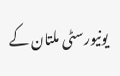یونیورسٹی ملتان کے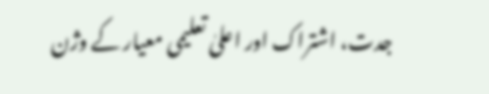جدت، اشتراک اور اعلیٰ تعلیمی معیار کے وژن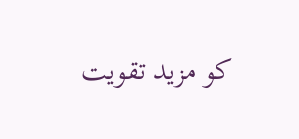کو مزید تقویت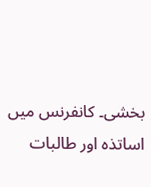بخشی۔ کانفرنس میں اساتذہ اور طالبات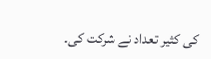کی کثیر تعداد نے شرکت کی۔